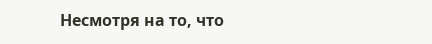Несмотря на то, что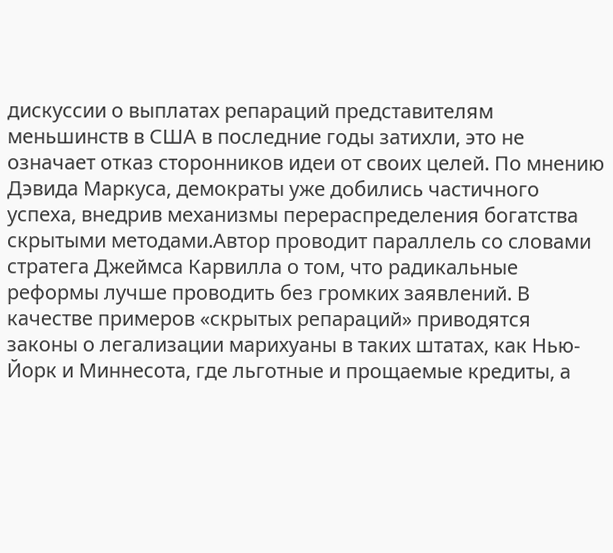дискуссии о выплатах репараций представителям меньшинств в США в последние годы затихли, это не означает отказ сторонников идеи от своих целей. По мнению Дэвида Маркуса, демократы уже добились частичного успеха, внедрив механизмы перераспределения богатства скрытыми методами.Автор проводит параллель со словами стратега Джеймса Карвилла о том, что радикальные реформы лучше проводить без громких заявлений. В качестве примеров «скрытых репараций» приводятся законы о легализации марихуаны в таких штатах, как Нью-Йорк и Миннесота, где льготные и прощаемые кредиты, а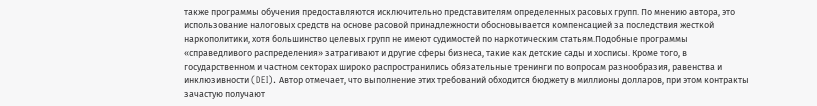также программы обучения предоставляются исключительно представителям определенных расовых групп. По мнению автора, это использование налоговых средств на основе расовой принадлежности обосновывается компенсацией за последствия жесткой наркополитики, хотя большинство целевых групп не имеют судимостей по наркотическим статьям.Подобные программы «справедливого распределения» затрагивают и другие сферы бизнеса, такие как детские сады и хосписы. Кроме того, в государственном и частном секторах широко распространились обязательные тренинги по вопросам разнообразия, равенства и инклюзивности (DEI). Автор отмечает, что выполнение этих требований обходится бюджету в миллионы долларов, при этом контракты зачастую получают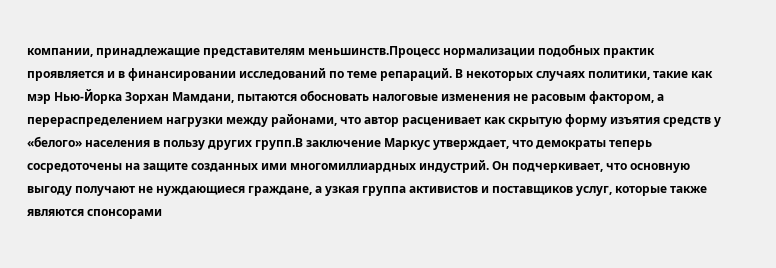компании, принадлежащие представителям меньшинств.Процесс нормализации подобных практик проявляется и в финансировании исследований по теме репараций. В некоторых случаях политики, такие как мэр Нью-Йорка Зорхан Мамдани, пытаются обосновать налоговые изменения не расовым фактором, а перераспределением нагрузки между районами, что автор расценивает как скрытую форму изъятия средств у «белого» населения в пользу других групп.В заключение Маркус утверждает, что демократы теперь сосредоточены на защите созданных ими многомиллиардных индустрий. Он подчеркивает, что основную выгоду получают не нуждающиеся граждане, а узкая группа активистов и поставщиков услуг, которые также являются спонсорами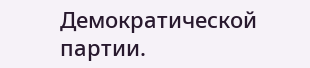Демократической партии.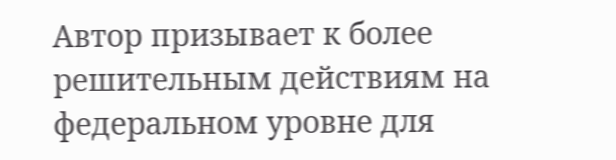Автор призывает к более решительным действиям на федеральном уровне для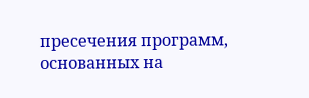пресечения программ, основанных на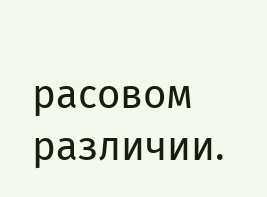расовом различии.